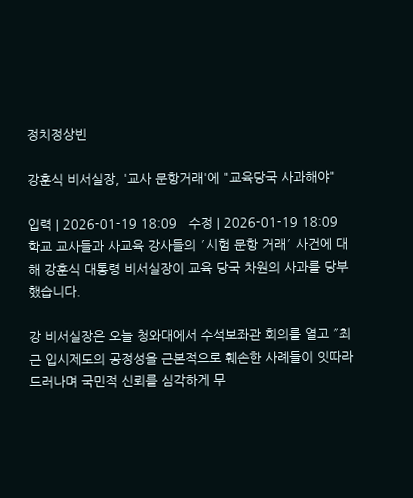정치정상빈

강훈식 비서실장, '교사 문항거래'에 "교육당국 사과해야"

입력 | 2026-01-19 18:09   수정 | 2026-01-19 18:09
학교 교사들과 사교육 강사들의 ′시험 문항 거래′ 사건에 대해 강훈식 대통령 비서실장이 교육 당국 차원의 사과를 당부했습니다.

강 비서실장은 오늘 청와대에서 수석보좌관 회의를 열고 ″최근 입시제도의 공정성을 근본적으로 훼손한 사례들이 잇따라 드러나며 국민적 신뢰를 심각하게 무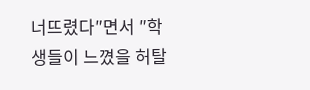너뜨렸다″면서 ″학생들이 느꼈을 허탈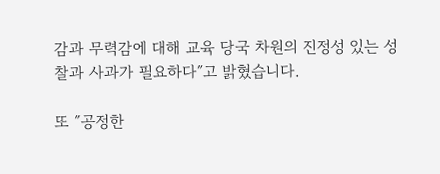감과 무력감에 대해 교육 당국 차원의 진정성 있는 성찰과 사과가 필요하다″고 밝혔습니다.

또 ″공정한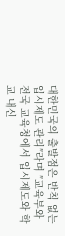대한민국의 출발점은 반칙 없는 입시제도 관리″라며 ″교육부와 전국 교육청에서 입시제도와 학교 내신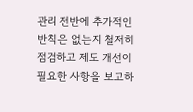관리 전반에 추가적인 반칙은 없는지 철저히 점검하고 제도 개선이 필요한 사항을 보고하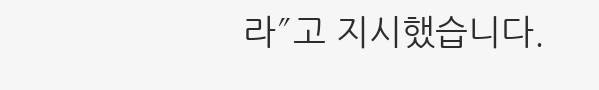라″고 지시했습니다.